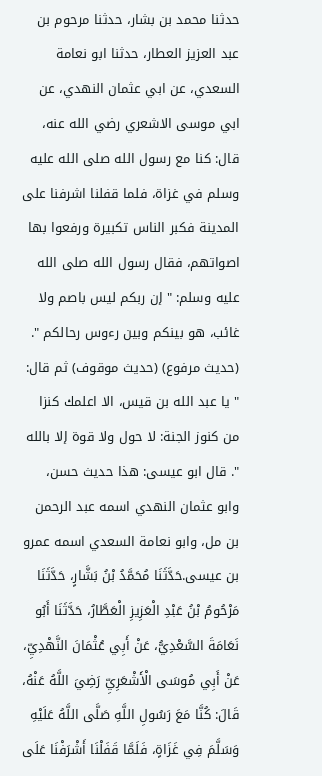حدثنا محمد بن بشار، حدثنا مرحوم بن عبد العزيز العطار، حدثنا ابو نعامة السعدي، عن ابي عثمان النهدي، عن ابي موسى الاشعري رضي الله عنه، قال: كنا مع رسول الله صلى الله عليه وسلم في غزاة، فلما قفلنا اشرفنا على المدينة فكبر الناس تكبيرة ورفعوا بها اصواتهم، فقال رسول الله صلى الله عليه وسلم: " إن ربكم ليس باصم ولا غائب، هو بينكم وبين رءوس رحالكم ". (حديث مرفوع) (حديث موقوف) ثم قال: " يا عبد الله بن قيس، الا اعلمك كنزا من كنوز الجنة: لا حول ولا قوة إلا بالله ". قال ابو عيسى: هذا حديث حسن، وابو عثمان النهدي اسمه عبد الرحمن بن مل، وابو نعامة السعدي اسمه عمرو بن عيسى.حَدَّثَنَا مُحَمَّدُ بْنُ بَشَّارٍ، حَدَّثَنَا مَرْحُومُ بْنُ عَبْدِ الْعَزِيزِ الْعَطَّارُ، حَدَّثَنَا أَبُو نَعَامَةَ السَّعْدِيُّ، عَنْ أَبِي عُثْمَانَ النَّهْدِيِّ، عَنْ أَبِي مُوسَى الْأَشْعَرِيِّ رَضِيَ اللَّهُ عَنْهُ، قَالَ: كُنَّا مَعَ رَسُولِ اللَّهِ صَلَّى اللَّهُ عَلَيْهِ وَسَلَّمَ فِي غَزَاةٍ، فَلَمَّا قَفَلْنَا أَشْرَفْنَا عَلَى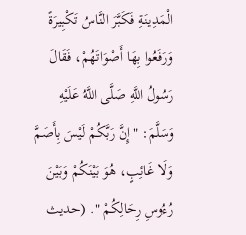الْمَدِينَةِ فَكَبَّرَ النَّاسُ تَكْبِيرَةً وَرَفَعُوا بِهَا أَصْوَاتَهُمْ، فَقَالَ رَسُولُ اللَّهِ صَلَّى اللَّهُ عَلَيْهِ وَسَلَّمَ: " إِنَّ رَبَّكُمْ لَيْسَ بِأَصَمَّ وَلَا غَائِبٍ، هُوَ بَيْنَكُمْ وَبَيْنَ رُءُوسِ رِحَالِكُمْ ". (حديث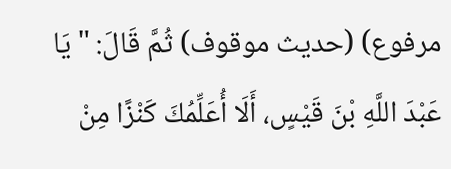مرفوع) (حديث موقوف) ثُمَّ قَالَ: " يَا عَبْدَ اللَّهِ بْنَ قَيْسٍ، أَلَا أُعَلِّمُكَ كَنْزًا مِنْ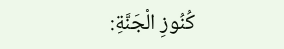كُنُوزِ الْجَنَّةِ: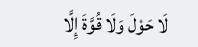لَا حَوْلَ وَلَا قُوَّةَ إِلَّا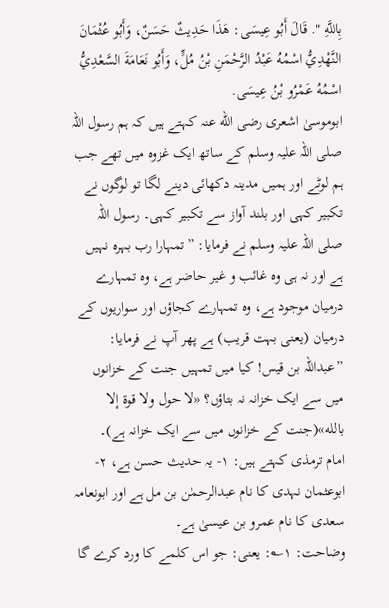بِاللَّهِ ". قَالَ أَبُو عِيسَى: هَذَا حَدِيثٌ حَسَنٌ، وَأَبُو عُثْمَانَ النَّهْدِيُّ اسْمُهُ عَبْدُ الرَّحْمَنِ بْنُ مُلٍّ، وَأَبُو نَعَامَةَ السَّعْدِيُّ اسْمُهُ عَمْرُو بْنُ عِيسَى.
ابوموسیٰ اشعری رضی الله عنہ کہتے ہیں کہ ہم رسول اللہ صلی اللہ علیہ وسلم کے ساتھ ایک غزوہ میں تھے جب ہم لوٹے اور ہمیں مدینہ دکھائی دینے لگا تو لوگوں نے تکبیر کہی اور بلند آواز سے تکبیر کہی۔ رسول اللہ صلی اللہ علیہ وسلم نے فرمایا: ”تمہارا رب بہرہ نہیں ہے اور نہ ہی وہ غائب و غیر حاضر ہے، وہ تمہارے درمیان موجود ہے، وہ تمہارے کجاؤں اور سواریوں کے درمیان (یعنی بہت قریب) ہے پھر آپ نے فرمایا: ”عبداللہ بن قیس! کیا میں تمہیں جنت کے خزانوں میں سے ایک خزانہ نہ بتاؤں؟ «لا حول ولا قوة إلا بالله»(جنت کے خزانوں میں سے ایک خزانہ ہے)۔
امام ترمذی کہتے ہیں: ۱- یہ حدیث حسن ہے، ۲- ابوعثمان نہدی کا نام عبدالرحمٰن بن مل ہے اور ابونعامہ سعدی کا نام عمرو بن عیسیٰ ہے۔
وضاحت: ۱؎: یعنی: جو اس کلمے کا ورد کرے گا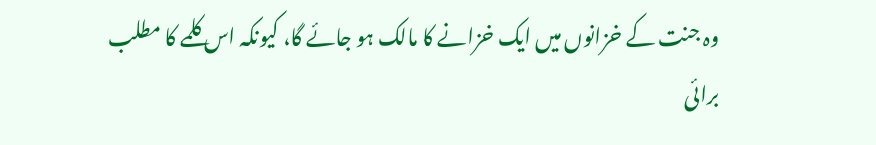وہ جنت کے خزانوں میں ایک خزانے کا مالک ہو جائے گا، کیونکہ اس کلمے کا مطلب برائی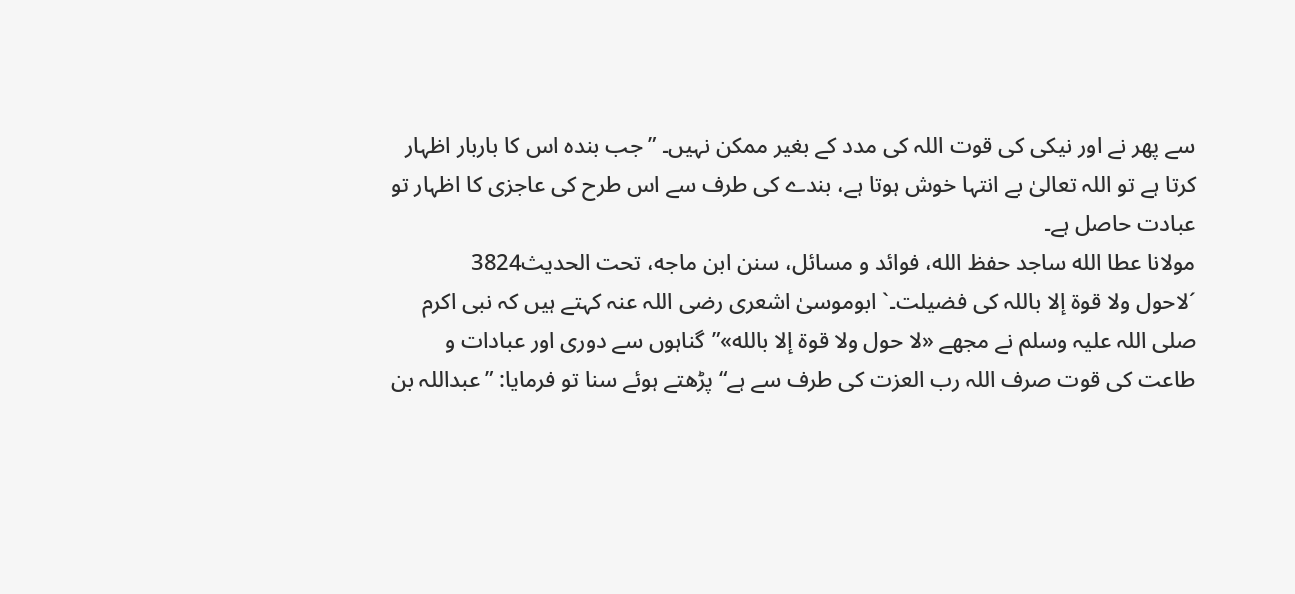سے پھر نے اور نیکی کی قوت اللہ کی مدد کے بغیر ممکن نہیں۔ ”جب بندہ اس کا باربار اظہار کرتا ہے تو اللہ تعالیٰ بے انتہا خوش ہوتا ہے، بندے کی طرف سے اس طرح کی عاجزی کا اظہار تو عبادت حاصل ہے۔
مولانا عطا الله ساجد حفظ الله، فوائد و مسائل، سنن ابن ماجه، تحت الحديث3824
´لاحول ولا قوۃ إلا باللہ کی فضیلت۔` ابوموسیٰ اشعری رضی اللہ عنہ کہتے ہیں کہ نبی اکرم صلی اللہ علیہ وسلم نے مجھے «لا حول ولا قوة إلا بالله»”گناہوں سے دوری اور عبادات و طاعت کی قوت صرف اللہ رب العزت کی طرف سے ہے“ پڑھتے ہوئے سنا تو فرمایا: ”عبداللہ بن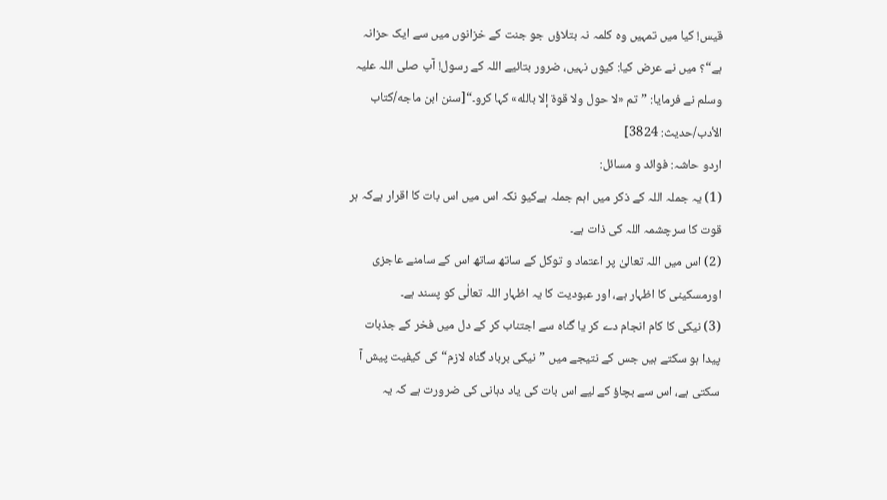قیس! کیا میں تمہیں وہ کلمہ نہ بتلاؤں جو جنت کے خزانوں میں سے ایک حزانہ ہے“؟ میں نے عرض کیا: کیوں نہیں، ضرور بتائیے اللہ کے رسول! آپ صلی اللہ علیہ وسلم نے فرمایا: ”تم «لا حول ولا قوة إلا بالله» کہا کرو۔“[سنن ابن ماجه/كتاب الأدب/حدیث: 3824]
اردو حاشہ: فوائد و مسائل:
(1) یہ جملہ اللہ کے ذکر میں اہم جملہ ہےکیو نکہ اس میں اس بات کا اقرار ہےکہ ہر قوت کا سرچشمہ اللہ کی ذات ہے۔
(2) اس میں اللہ تعالیٰ پر اعتماد و توکل کے ساتھ ساتھ اس کے سامنے عاجزی اورمسکینی کا اظہار ہے، اور عبودیت کا یہ اظہار اللہ تعالٰی کو پسند ہے۔
(3) نیکی کا کام انجام دے کر یا گناہ سے اجتناب کر کے دل میں فخر کے جذبات پیدا ہو سکتے ہیں جس کے نتیجے میں ”نیکی برباد گناہ لازم“ کی کیفیت پیش آ سکتی ہے، اس سے بچاؤ کے لیے اس بات کی یاد دہانی کی ضرورت ہے کہ یہ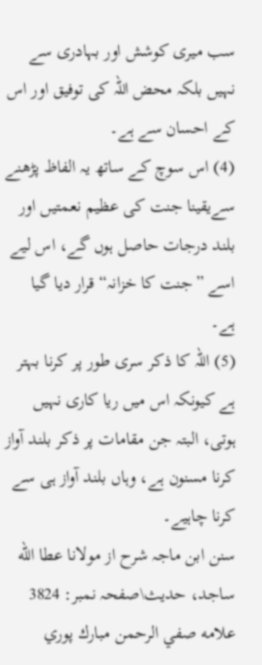سب میری کوشش اور بہادری سے نہیں بلکہ محض اللہ کی توفیق اور اس کے احسان سے ہے۔
(4) اس سوچ کے ساتھ یہ الفاظ پڑھنے سےیقینا جنت کی عظیم نعمتیں اور بلند درجات حاصل ہوں گے، اس لیے اسے ”جنت کا خزانہ“ قرار دیا گیا ہے۔
(5) اللہ کا ذکر سری طور پر کرنا بہتر ہے کیونکہ اس میں ریا کاری نہیں ہوتی، البتہ جن مقامات پر ذکر بلند آواز کرنا مسنون ہے، وہاں بلند آواز ہی سے کرنا چاہیے۔
سنن ابن ماجہ شرح از مولانا عطا الله ساجد، حدیث\صفحہ نمبر: 3824
علامه صفي الرحمن مبارك پوري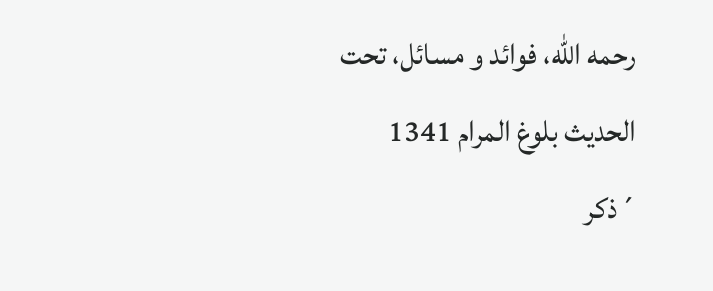رحمه الله، فوائد و مسائل، تحت الحديث بلوغ المرام 1341
´ذکر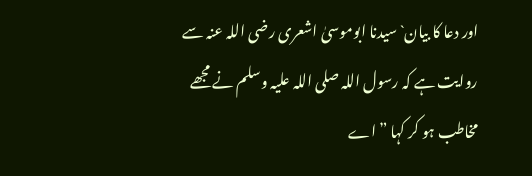اور دعا کا بیان` سیدنا ابوموسیٰ اشعری رضی اللہ عنہ سے روایت ہے کہ رسول اللہ صلی اللہ علیہ وسلم نے مجھے مخاطب ہو کر کہا ” اے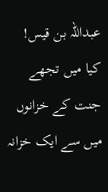عبداللہ بن قیس! کیا میں تجھے جنت کے خزانوں میں سے ایک خزانہ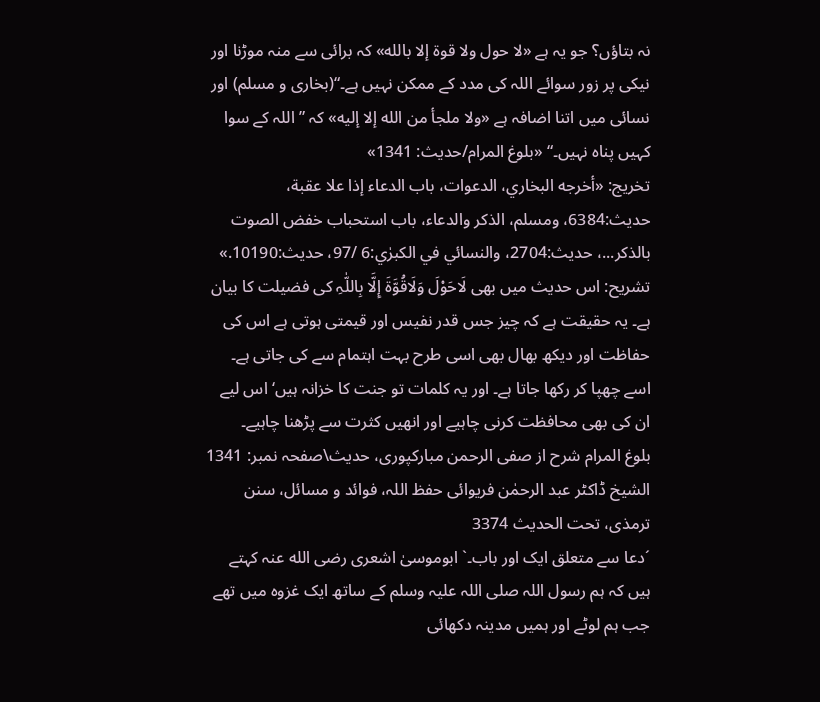نہ بتاؤں؟ جو یہ ہے «لا حول ولا قوة إلا بالله» کہ برائی سے منہ موڑنا اور نیکی پر زور سوائے اللہ کی مدد کے ممکن نہیں ہے۔“(بخاری و مسلم) اور نسائی میں اتنا اضافہ ہے «ولا ملجأ من الله إلا إليه» کہ ” اللہ کے سوا کہیں پناہ نہیں۔“ «بلوغ المرام/حدیث: 1341»
تخریج: «أخرجه البخاري، الدعوات، باب الدعاء إذا علا عقبة، حديث:6384، ومسلم، الذكر والدعاء، باب استحباب خفض الصوت بالذكر...، حديث:2704، والنسائي في الكبرٰي:6 /97، حديث:10190.»
تشریح: اس حدیث میں بھی لَاحَوْلَ وَلَاقُوَّۃَ إِلَّا بِاللّٰہِ کی فضیلت کا بیان ہے۔ یہ حقیقت ہے کہ چیز جس قدر نفیس اور قیمتی ہوتی ہے اس کی حفاظت اور دیکھ بھال بھی اسی طرح بہت اہتمام سے کی جاتی ہے۔ اسے چھپا کر رکھا جاتا ہے۔ اور یہ کلمات تو جنت کا خزانہ ہیں‘ اس لیے ان کی بھی محافظت کرنی چاہیے اور انھیں کثرت سے پڑھنا چاہیے۔
بلوغ المرام شرح از صفی الرحمن مبارکپوری، حدیث\صفحہ نمبر: 1341
الشیخ ڈاکٹر عبد الرحمٰن فریوائی حفظ اللہ، فوائد و مسائل، سنن ترمذی، تحت الحديث 3374
´دعا سے متعلق ایک اور باب۔` ابوموسیٰ اشعری رضی الله عنہ کہتے ہیں کہ ہم رسول اللہ صلی اللہ علیہ وسلم کے ساتھ ایک غزوہ میں تھے جب ہم لوٹے اور ہمیں مدینہ دکھائی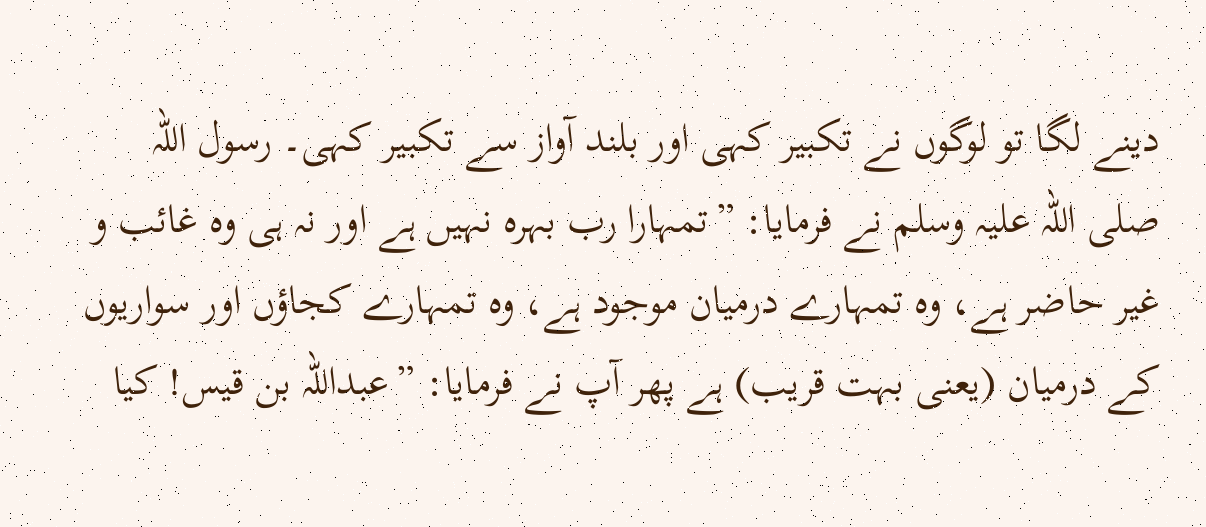دینے لگا تو لوگوں نے تکبیر کہی اور بلند آواز سے تکبیر کہی۔ رسول اللہ صلی اللہ علیہ وسلم نے فرمایا: ”تمہارا رب بہرہ نہیں ہے اور نہ ہی وہ غائب و غیر حاضر ہے، وہ تمہارے درمیان موجود ہے، وہ تمہارے کجاؤں اور سواریوں کے درمیان (یعنی بہت قریب) ہے پھر آپ نے فرمایا: ”عبداللہ بن قیس! کیا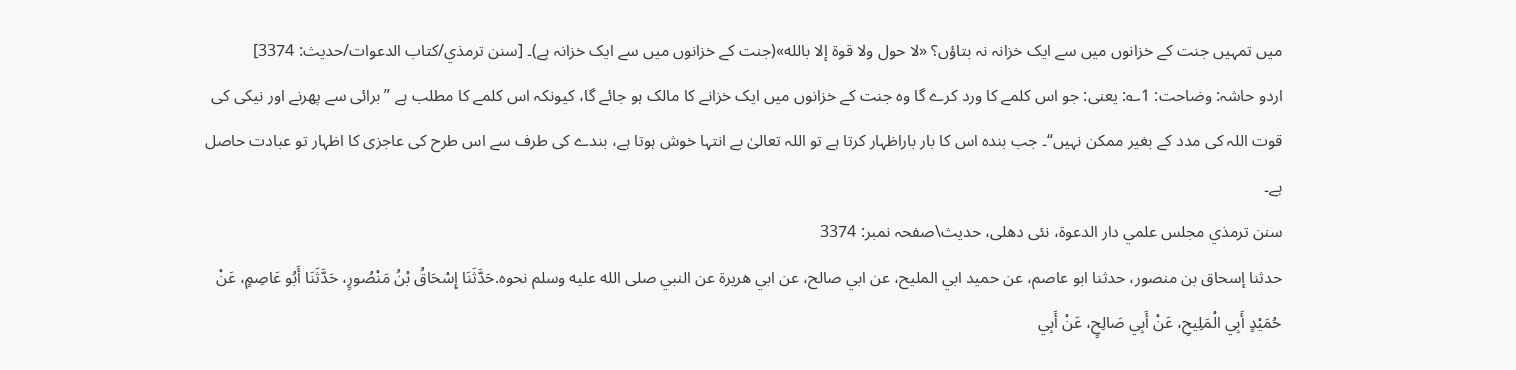میں تمہیں جنت کے خزانوں میں سے ایک خزانہ نہ بتاؤں؟ «لا حول ولا قوة إلا بالله»(جنت کے خزانوں میں سے ایک خزانہ ہے)۔ [سنن ترمذي/كتاب الدعوات/حدیث: 3374]
اردو حاشہ: وضاحت: 1؎: یعنی: جو اس کلمے کا ورد کرے گا وہ جنت کے خزانوں میں ایک خزانے کا مالک ہو جائے گا، کیونکہ اس کلمے کا مطلب ہے ”برائی سے پھرنے اور نیکی کی قوت اللہ کی مدد کے بغیر ممکن نہیں“۔ جب بندہ اس کا بار باراظہار کرتا ہے تو اللہ تعالیٰ بے انتہا خوش ہوتا ہے، بندے کی طرف سے اس طرح کی عاجزی کا اظہار تو عبادت حاصل ہے۔
سنن ترمذي مجلس علمي دار الدعوة، نئى دهلى، حدیث\صفحہ نمبر: 3374
حدثنا إسحاق بن منصور، حدثنا ابو عاصم، عن حميد ابي المليح، عن ابي صالح، عن ابي هريرة عن النبي صلى الله عليه وسلم نحوه.حَدَّثَنَا إِسْحَاقُ بْنُ مَنْصُورٍ، حَدَّثَنَا أَبُو عَاصِمٍ، عَنْ حُمَيْدٍ أَبِي الْمَلِيحِ، عَنْ أَبِي صَالِحٍ، عَنْ أَبِي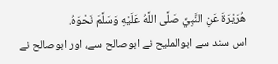هُرَيْرَةَ عَنِ النَّبِيِّ صَلَّى اللَّهُ عَلَيْهِ وَسَلَّمَ نَحْوَهُ.
اس سند سے ابوالملیح نے ابوصالح سے، اور ابوصالح نے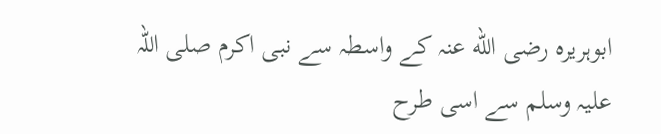ابوہریرہ رضی الله عنہ کے واسطہ سے نبی اکرم صلی اللہ علیہ وسلم سے اسی طرح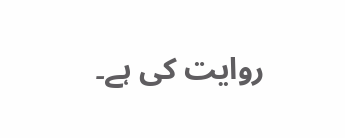روایت کی ہے۔